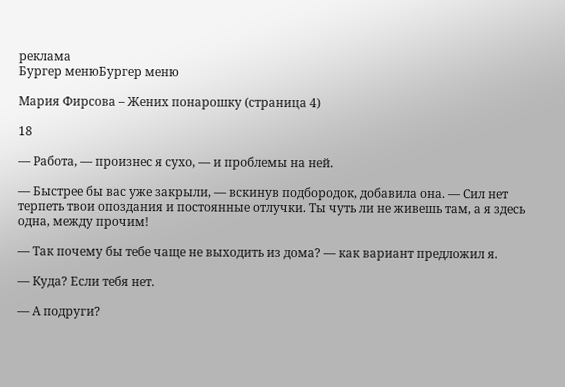реклама
Бургер менюБургер меню

Мария Фирсова – Жених понарошку (страница 4)

18

— Работа, — произнес я сухо, — и проблемы на ней.

— Быстрее бы вас уже закрыли, — вскинув подбородок, добавила она. — Сил нет терпеть твои опоздания и постоянные отлучки. Ты чуть ли не живешь там, а я здесь одна, между прочим!

— Так почему бы тебе чаще не выходить из дома? — как вариант предложил я.

— Куда? Если тебя нет.

— А подруги?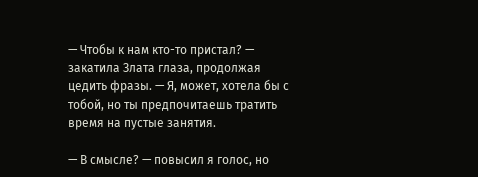— Чтобы к нам кто-то пристал? — закатила Злата глаза, продолжая цедить фразы. — Я, может, хотела бы с тобой, но ты предпочитаешь тратить время на пустые занятия.

— В смысле? — повысил я голос, но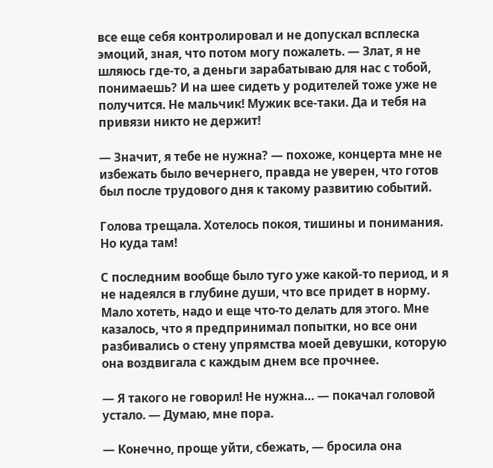все еще себя контролировал и не допускал всплеска эмоций, зная, что потом могу пожалеть. — Злат, я не шляюсь где-то, а деньги зарабатываю для нас с тобой, понимаешь? И на шее сидеть у родителей тоже уже не получится. Не мальчик! Мужик все-таки. Да и тебя на привязи никто не держит!

— Значит, я тебе не нужна? — похоже, концерта мне не избежать было вечернего, правда не уверен, что готов был после трудового дня к такому развитию событий.

Голова трещала. Хотелось покоя, тишины и понимания. Но куда там!

С последним вообще было туго уже какой-то период, и я не надеялся в глубине души, что все придет в норму. Мало хотеть, надо и еще что-то делать для этого. Мне казалось, что я предпринимал попытки, но все они разбивались о стену упрямства моей девушки, которую она воздвигала с каждым днем все прочнее.

— Я такого не говорил! Не нужна… — покачал головой устало. — Думаю, мне пора.

— Конечно, проще уйти, сбежать, — бросила она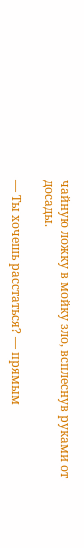чайную ложку в мойку зло, всплеснув руками от досады.

— Ты хочешь расстаться? — прямым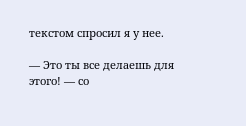текстом спросил я у нее.

— Это ты все делаешь для этого! — со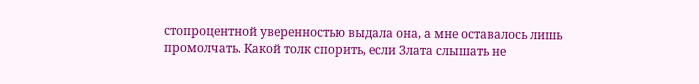стопроцентной уверенностью выдала она, а мне оставалось лишь промолчать. Какой толк спорить, если Злата слышать не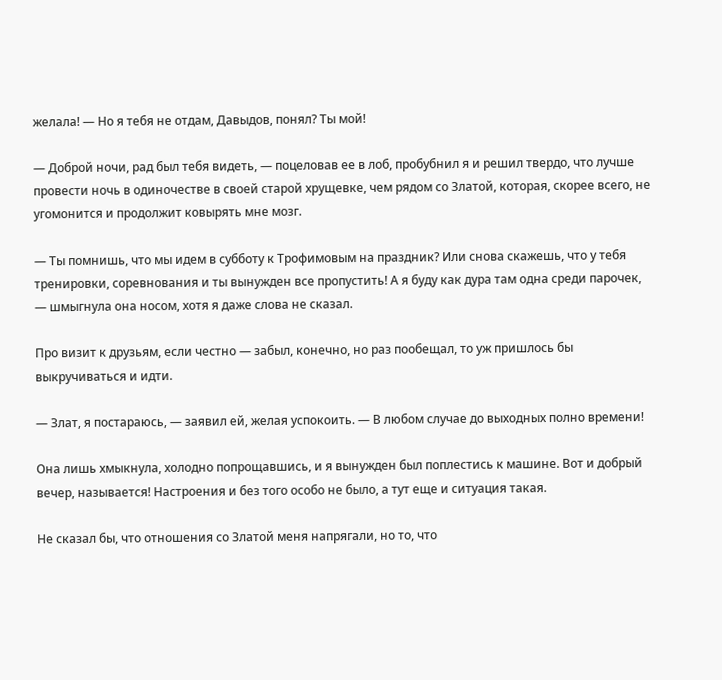желала! — Но я тебя не отдам, Давыдов, понял? Ты мой!

— Доброй ночи, рад был тебя видеть, — поцеловав ее в лоб, пробубнил я и решил твердо, что лучше провести ночь в одиночестве в своей старой хрущевке, чем рядом со Златой, которая, скорее всего, не угомонится и продолжит ковырять мне мозг.

— Ты помнишь, что мы идем в субботу к Трофимовым на праздник? Или снова скажешь, что у тебя тренировки, соревнования и ты вынужден все пропустить! А я буду как дура там одна среди парочек, — шмыгнула она носом, хотя я даже слова не сказал.

Про визит к друзьям, если честно — забыл, конечно, но раз пообещал, то уж пришлось бы выкручиваться и идти.

— Злат, я постараюсь, — заявил ей, желая успокоить. — В любом случае до выходных полно времени!

Она лишь хмыкнула, холодно попрощавшись, и я вынужден был поплестись к машине. Вот и добрый вечер, называется! Настроения и без того особо не было, а тут еще и ситуация такая.

Не сказал бы, что отношения со Златой меня напрягали, но то, что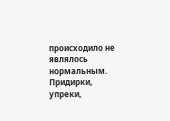происходило не являлось нормальным. Придирки, упреки,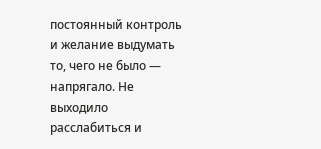постоянный контроль и желание выдумать то, чего не было — напрягало. Не выходило расслабиться и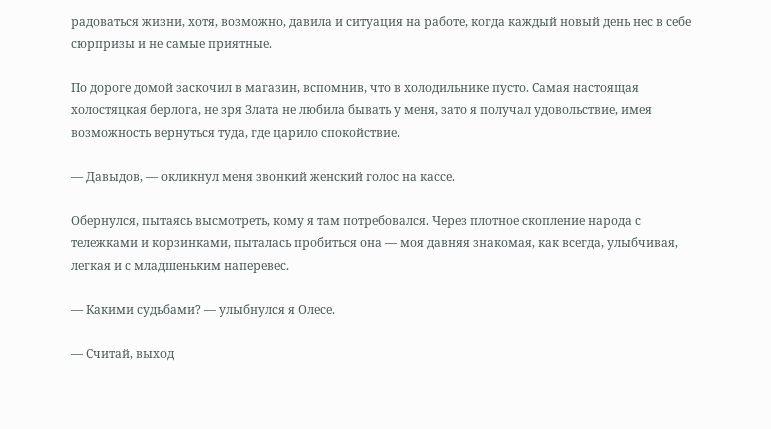радоваться жизни, хотя, возможно, давила и ситуация на работе, когда каждый новый день нес в себе сюрпризы и не самые приятные.

По дороге домой заскочил в магазин, вспомнив, что в холодильнике пусто. Самая настоящая холостяцкая берлога, не зря Злата не любила бывать у меня, зато я получал удовольствие, имея возможность вернуться туда, где царило спокойствие.

— Давыдов, — окликнул меня звонкий женский голос на кассе.

Обернулся, пытаясь высмотреть, кому я там потребовался. Через плотное скопление народа с тележками и корзинками, пыталась пробиться она — моя давняя знакомая, как всегда, улыбчивая, легкая и с младшеньким наперевес.

— Какими судьбами? — улыбнулся я Олесе.

— Считай, выход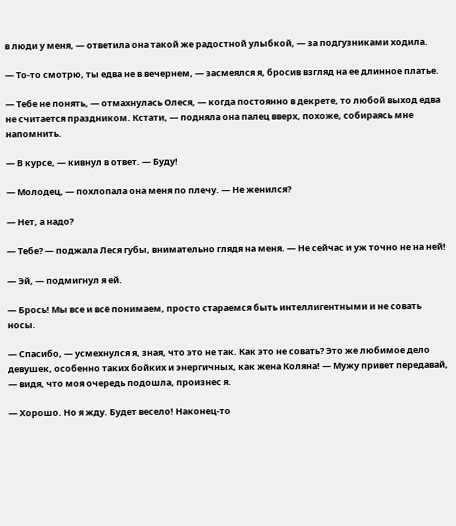в люди у меня, — ответила она такой же радостной улыбкой, — за подгузниками ходила.

— То-то смотрю, ты едва не в вечернем, — засмеялся я, бросив взгляд на ее длинное платье.

— Тебе не понять, — отмахнулась Олеся, — когда постоянно в декрете, то любой выход едва не считается праздником. Кстати, — подняла она палец вверх, похоже, собираясь мне напомнить.

— В курсе, — кивнул в ответ. — Буду!

— Молодец, — похлопала она меня по плечу. — Не женился?

— Нет, а надо?

— Тебе? — поджала Леся губы, внимательно глядя на меня. — Не сейчас и уж точно не на ней!

— Эй, — подмигнул я ей.

— Брось! Мы все и всё понимаем, просто стараемся быть интеллигентными и не совать носы.

— Спасибо, — усмехнулся я, зная, что это не так. Как это не совать? Это же любимое дело девушек, особенно таких бойких и энергичных, как жена Коляна! — Мужу привет передавай, — видя, что моя очередь подошла, произнес я.

— Хорошо. Но я жду. Будет весело! Наконец-то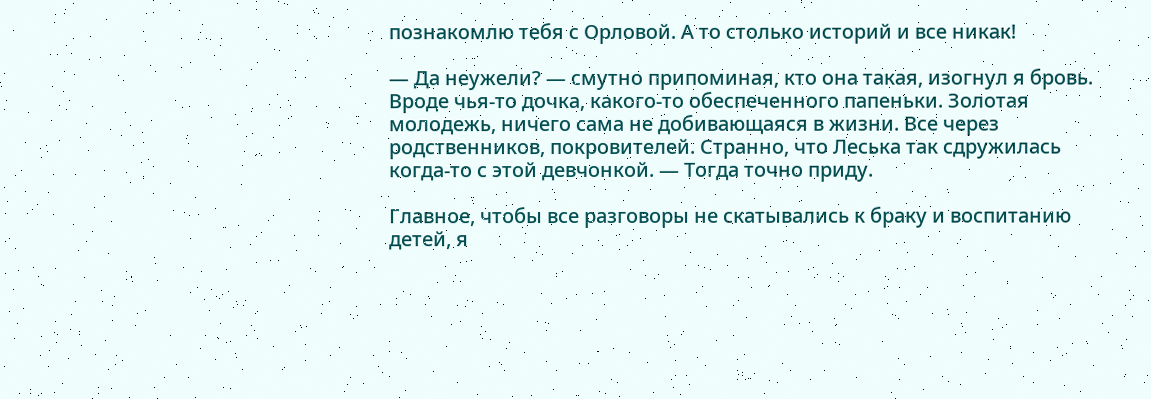познакомлю тебя с Орловой. А то столько историй и все никак!

— Да неужели? — смутно припоминая, кто она такая, изогнул я бровь. Вроде чья-то дочка, какого-то обеспеченного папеньки. Золотая молодежь, ничего сама не добивающаяся в жизни. Все через родственников, покровителей. Странно, что Леська так сдружилась когда-то с этой девчонкой. — Тогда точно приду.

Главное, чтобы все разговоры не скатывались к браку и воспитанию детей, я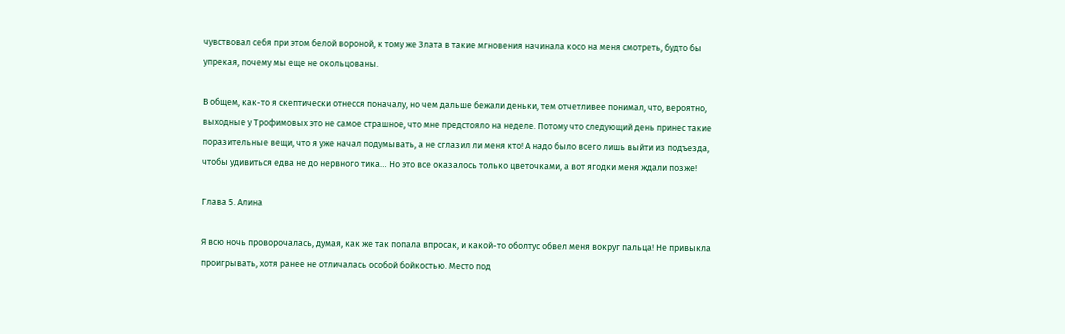чувствовал себя при этом белой вороной, к тому же Злата в такие мгновения начинала косо на меня смотреть, будто бы упрекая, почему мы еще не окольцованы.

В общем, как-то я скептически отнесся поначалу, но чем дальше бежали деньки, тем отчетливее понимал, что, вероятно, выходные у Трофимовых это не самое страшное, что мне предстояло на неделе. Потому что следующий день принес такие поразительные вещи, что я уже начал подумывать, а не сглазил ли меня кто! А надо было всего лишь выйти из подъезда, чтобы удивиться едва не до нервного тика… Но это все оказалось только цветочками, а вот ягодки меня ждали позже!

Глава 5. Алина

Я всю ночь проворочалась, думая, как же так попала впросак, и какой-то оболтус обвел меня вокруг пальца! Не привыкла проигрывать, хотя ранее не отличалась особой бойкостью. Место под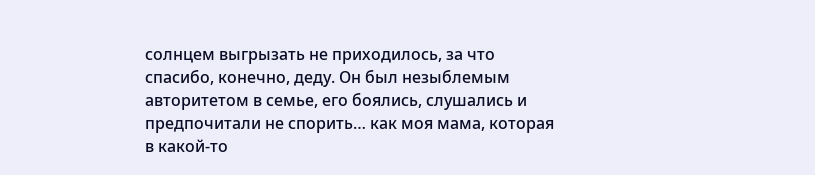солнцем выгрызать не приходилось, за что спасибо, конечно, деду. Он был незыблемым авторитетом в семье, его боялись, слушались и предпочитали не спорить… как моя мама, которая в какой-то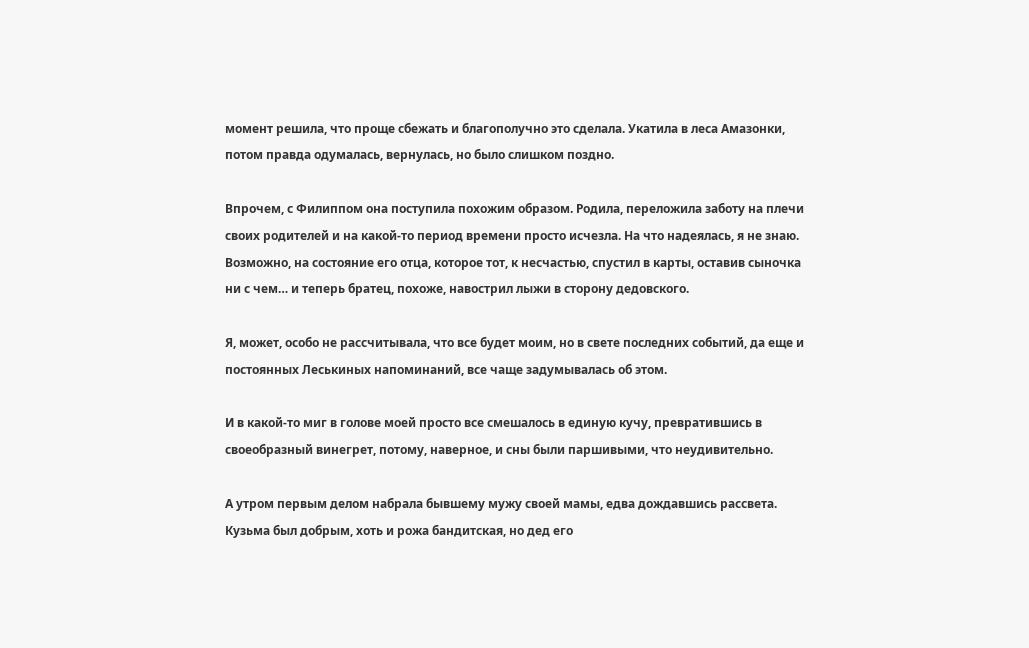момент решила, что проще сбежать и благополучно это сделала. Укатила в леса Амазонки, потом правда одумалась, вернулась, но было слишком поздно.

Впрочем, с Филиппом она поступила похожим образом. Родила, переложила заботу на плечи своих родителей и на какой-то период времени просто исчезла. На что надеялась, я не знаю. Возможно, на состояние его отца, которое тот, к несчастью, спустил в карты, оставив сыночка ни с чем… и теперь братец, похоже, навострил лыжи в сторону дедовского.

Я, может, особо не рассчитывала, что все будет моим, но в свете последних событий, да еще и постоянных Леськиных напоминаний, все чаще задумывалась об этом.

И в какой-то миг в голове моей просто все смешалось в единую кучу, превратившись в своеобразный винегрет, потому, наверное, и сны были паршивыми, что неудивительно.

А утром первым делом набрала бывшему мужу своей мамы, едва дождавшись рассвета. Кузьма был добрым, хоть и рожа бандитская, но дед его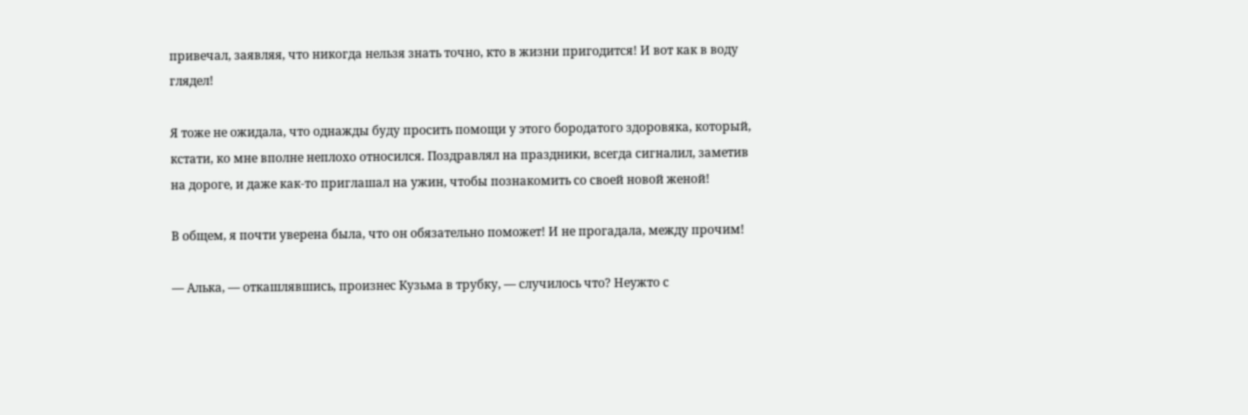привечал, заявляя, что никогда нельзя знать точно, кто в жизни пригодится! И вот как в воду глядел!

Я тоже не ожидала, что однажды буду просить помощи у этого бородатого здоровяка, который, кстати, ко мне вполне неплохо относился. Поздравлял на праздники, всегда сигналил, заметив на дороге, и даже как-то приглашал на ужин, чтобы познакомить со своей новой женой!

В общем, я почти уверена была, что он обязательно поможет! И не прогадала, между прочим!

— Алька, — откашлявшись, произнес Кузьма в трубку, — случилось что? Неужто с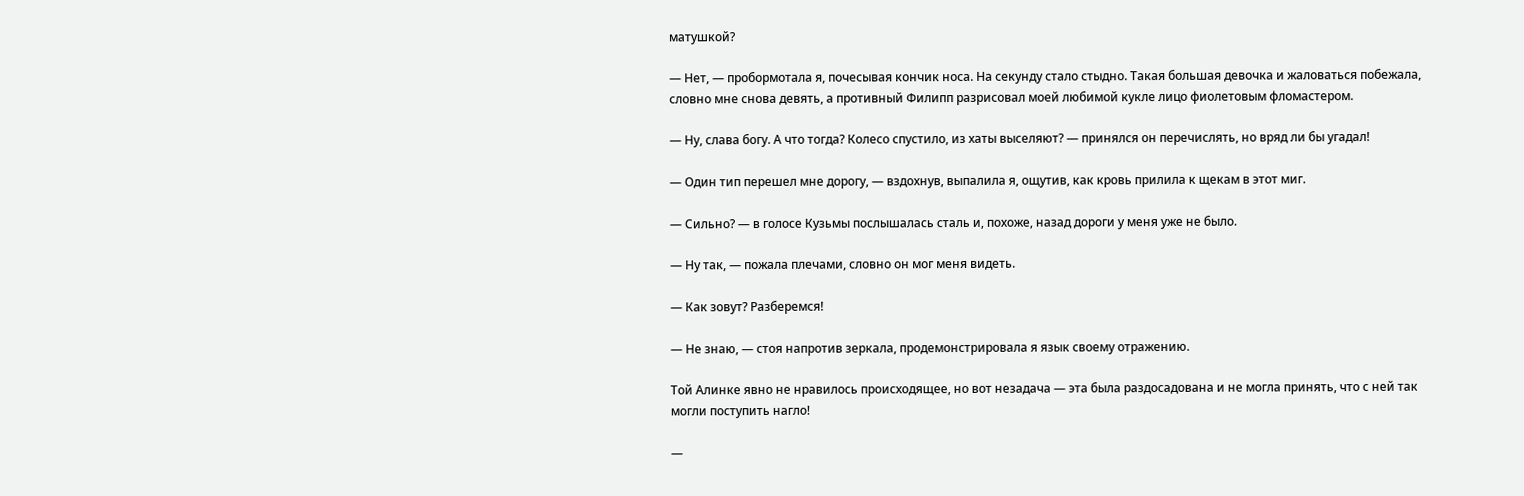матушкой?

— Нет, — пробормотала я, почесывая кончик носа. На секунду стало стыдно. Такая большая девочка и жаловаться побежала, словно мне снова девять, а противный Филипп разрисовал моей любимой кукле лицо фиолетовым фломастером.

— Ну, слава богу. А что тогда? Колесо спустило, из хаты выселяют? — принялся он перечислять, но вряд ли бы угадал!

— Один тип перешел мне дорогу, — вздохнув, выпалила я, ощутив, как кровь прилила к щекам в этот миг.

— Сильно? — в голосе Кузьмы послышалась сталь и, похоже, назад дороги у меня уже не было.

— Ну так, — пожала плечами, словно он мог меня видеть.

— Как зовут? Разберемся!

— Не знаю, — стоя напротив зеркала, продемонстрировала я язык своему отражению.

Той Алинке явно не нравилось происходящее, но вот незадача — эта была раздосадована и не могла принять, что с ней так могли поступить нагло!

—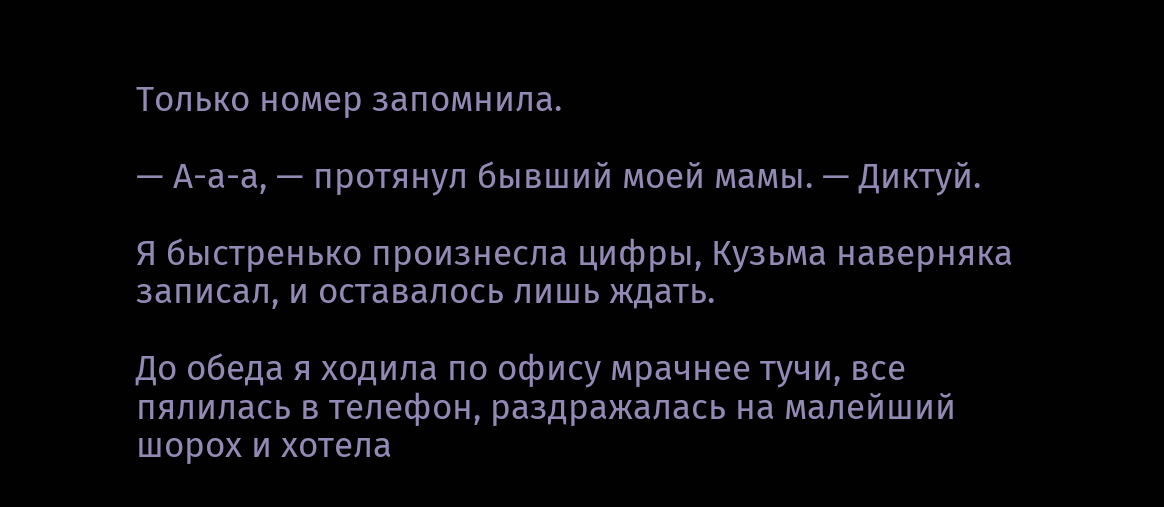Только номер запомнила.

— А-а-а, — протянул бывший моей мамы. — Диктуй.

Я быстренько произнесла цифры, Кузьма наверняка записал, и оставалось лишь ждать.

До обеда я ходила по офису мрачнее тучи, все пялилась в телефон, раздражалась на малейший шорох и хотела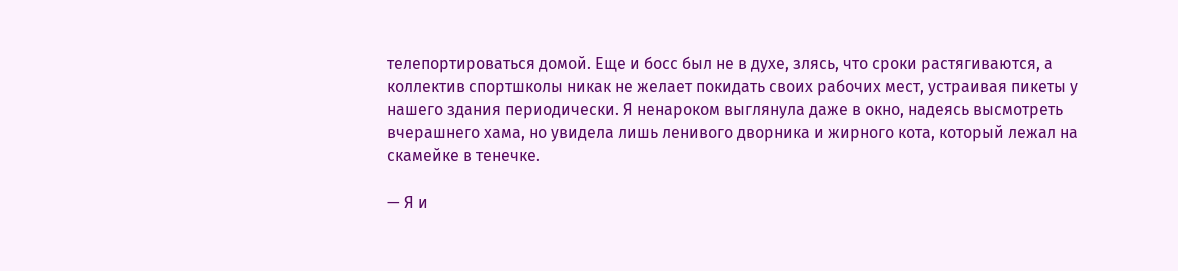телепортироваться домой. Еще и босс был не в духе, злясь, что сроки растягиваются, а коллектив спортшколы никак не желает покидать своих рабочих мест, устраивая пикеты у нашего здания периодически. Я ненароком выглянула даже в окно, надеясь высмотреть вчерашнего хама, но увидела лишь ленивого дворника и жирного кота, который лежал на скамейке в тенечке.

— Я и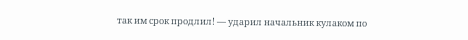так им срок продлил! — ударил начальник кулаком по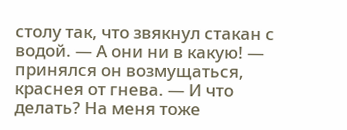столу так, что звякнул стакан с водой. — А они ни в какую! — принялся он возмущаться, краснея от гнева. — И что делать? На меня тоже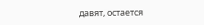давят, остается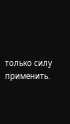только силу применить.